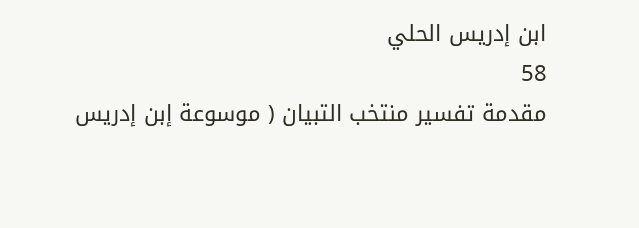ابن إدريس الحلي
58
مقدمة تفسير منتخب التبيان ( موسوعة إبن إدريس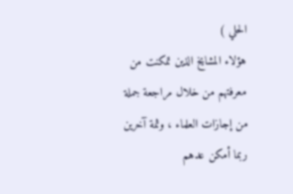الحلي )
هؤلاء المشايخ الذين تمكنت من معرفتهم من خلال مراجعة جملة من إجازات العلماء ، وثمة آخرين ربما أمكن عدهم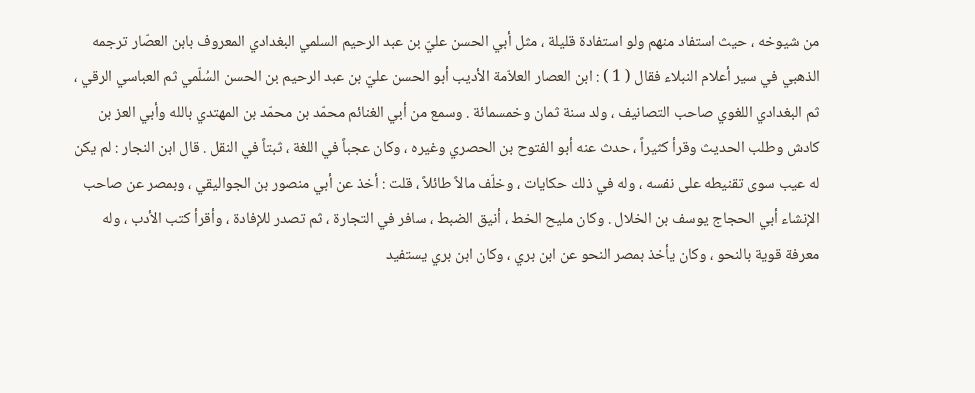من شيوخه ، حيث استفاد منهم ولو استفادة قليلة ، مثل أبي الحسن عليّ بن عبد الرحيم السلمي البغدادي المعروف بابن العصّار ترجمه الذهبي في سير أعلام النبلاء فقال ( 1 ) : ابن العصار العلاّمة الأديب أبو الحسن عليّ بن عبد الرحيم بن الحسن السُلّمي ثم العباسي الرقي ، ثم البغدادي اللغوي صاحب التصانيف ، ولد سنة ثمان وخمسمائة . وسمع من أبي الغنائم محمّد بن محمّد بن المهتدي بالله وأبي العز بن كادش وطلب الحديث وقرأ كثيراً ، حدث عنه أبو الفتوح بن الحصري وغيره ، وكان عجباً في اللغة ، ثبتاً في النقل . قال ابن النجار : لم يكن له عيب سوى تقنيطه على نفسه ، وله في ذلك حكايات ، وخلّف مالاً طائلاً ، قلت : أخذ عن أبي منصور بن الجواليقي ، وبمصر عن صاحب الإنشاء أبي الحجاج يوسف بن الخلال . وكان مليح الخط ، أنيق الضبط ، سافر في التجارة ، ثم تصدر للإفادة ، وأقرأ كتب الأدب ، وله معرفة قوية بالنحو ، وكان يأخذ بمصر النحو عن ابن بري ، وكان ابن بري يستفيد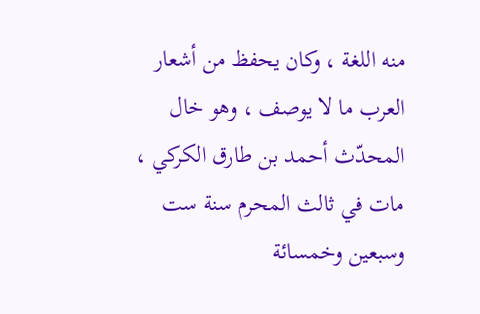منه اللغة ، وكان يحفظ من أشعار العرب ما لا يوصف ، وهو خال المحدّث أحمد بن طارق الكركي ، مات في ثالث المحرم سنة ست وسبعين وخمسائة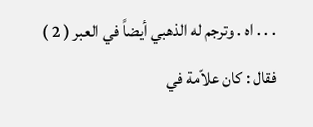. . . اه . وترجم له الذهبي أيضاً في العبر ( 2 ) فقال : كان علاّمة في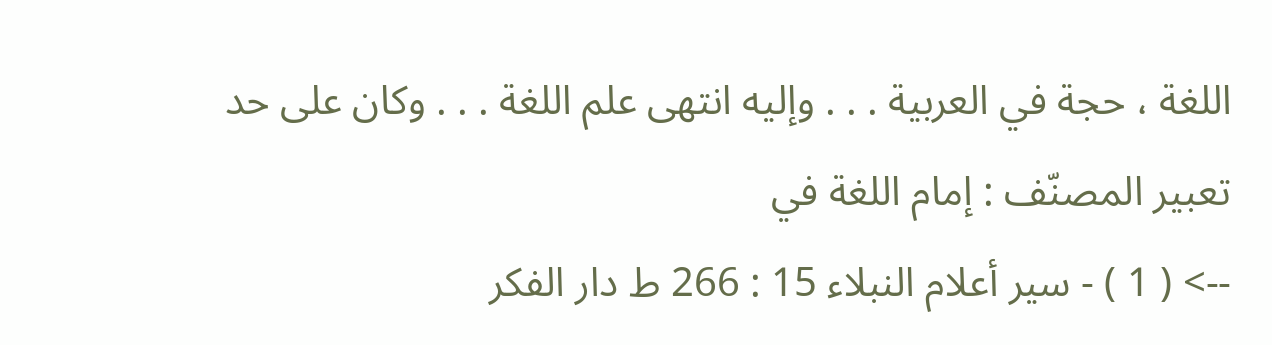اللغة ، حجة في العربية . . . وإليه انتهى علم اللغة . . . وكان على حد تعبير المصنّف : إمام اللغة في
--> ( 1 ) - سير أعلام النبلاء 15 : 266 ط دار الفكر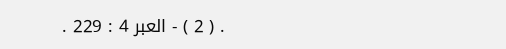. ( 2 ) - العبر 4 : 229 .